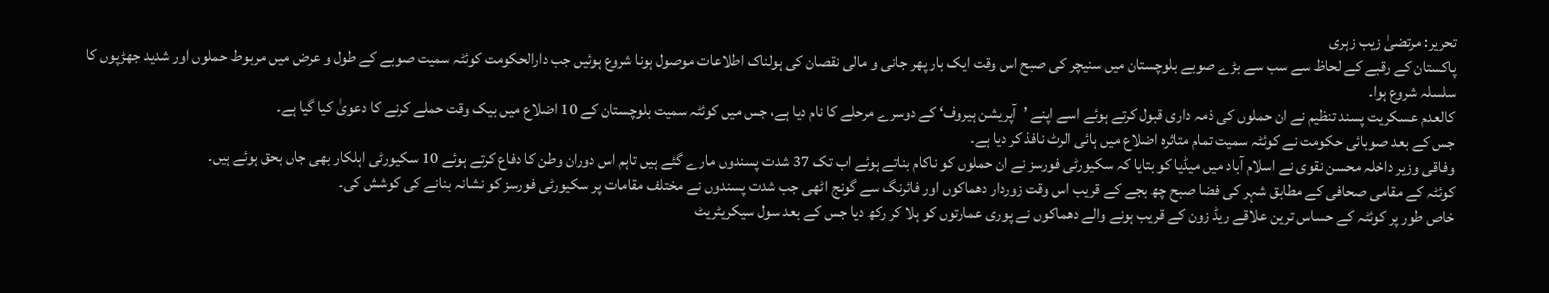تحریر: مرتضیٰ زیب زہری
پاکستان کے رقبے کے لحاظ سے سب سے بڑے صوبے بلوچستان میں سنیچر کی صبح اس وقت ایک بار پھر جانی و مالی نقصان کی ہولناک اطلاعات موصول ہونا شروع ہوئیں جب دارالحکومت کوئٹہ سمیت صوبے کے طول و عرض میں مربوط حملوں اور شدید جھڑپوں کا سلسلہ شروع ہوا۔
کالعدم عسکریت پسند تنظیم نے ان حملوں کی ذمہ داری قبول کرتے ہوئے اسے اپنے ’آپریشن ہیروف‘ کے دوسرے مرحلے کا نام دیا ہے، جس میں کوئٹہ سمیت بلوچستان کے 10 اضلاع میں بیک وقت حملے کرنے کا دعویٰ کیا گیا ہے۔
جس کے بعد صوبائی حکومت نے کوئٹہ سمیت تمام متاثرہ اضلاع میں ہائی الرٹ نافذ کر دیا ہے۔
وفاقی وزیر داخلہ محسن نقوی نے اسلام آباد میں میڈیا کو بتایا کہ سکیورٹی فورسز نے ان حملوں کو ناکام بناتے ہوئے اب تک 37 شدت پسندوں مارے گئے ہیں تاہم اس دوران وطن کا دفاع کرتے ہوئے 10 سکیورٹی اہلکار بھی جاں بحق ہوئے ہیں۔
کوئٹہ کے مقامی صحافی کے مطابق شہر کی فضا صبح چھ بجے کے قریب اس وقت زوردار دھماکوں اور فائرنگ سے گونج اٹھی جب شدت پسندوں نے مختلف مقامات پر سکیورٹی فورسز کو نشانہ بنانے کی کوشش کی۔
خاص طور پر کوئٹہ کے حساس ترین علاقے ریڈ زون کے قریب ہونے والے دھماکوں نے پوری عمارتوں کو ہلا کر رکھ دیا جس کے بعد سول سیکریٹریٹ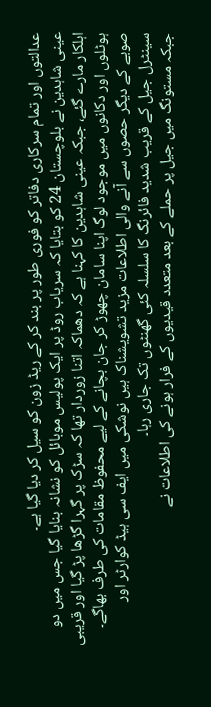عدالتوں اور تمام سرکاری دفاتر کو فوری طور پر بند کر کے ریڈ زون کو سیل کر دیا گیا ہے۔
عینی شاہدین نے بلوچستان 24 کو بتایا کہ سریاب روڈ پر ایک پولیس موبائل کو نشانہ بنایا گیا جس میں دو اہلکار مارے گئے، جبکہ عینی شاہدین کا کہنا ہے کہ دھماکہ اتنا زوردار تھا کہ سڑک پر گہرا گڑھا پڑ گیا اور قریبی ہوٹلوں اور دکانوں میں موجود لوگ اپنا سامان چھوڑ کر جان بچانے کے لیے محفوظ مقامات کی طرف بھاگے۔
صوبے کے دیگر حصوں سے آنے والی اطلاعات مزید تشویشناک ہیں نوشکی میں ایف سی ہیڈ کوارٹر اور سینٹرل جیل کے قریب شدید فائرنگ کا سلسلہ کئی گھنٹوں تک جاری رہا۔
جبکہ مستونگ میں جیل پر حملے کے بعد متعدد قیدیوں کے فرار ہونے کی اطلاعات نے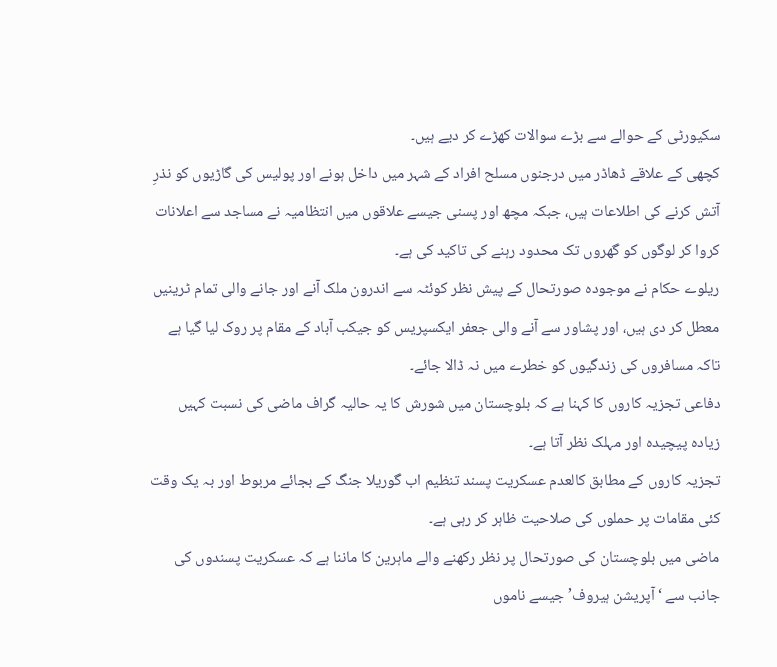سکیورٹی کے حوالے سے بڑے سوالات کھڑے کر دیے ہیں۔
کچھی کے علاقے ڈھاڈر میں درجنوں مسلح افراد کے شہر میں داخل ہونے اور پولیس کی گاڑیوں کو نذرِ آتش کرنے کی اطلاعات ہیں، جبکہ مچھ اور پسنی جیسے علاقوں میں انتظامیہ نے مساجد سے اعلانات کروا کر لوگوں کو گھروں تک محدود رہنے کی تاکید کی ہے۔
ریلوے حکام نے موجودہ صورتحال کے پیش نظر کوئٹہ سے اندرون ملک آنے اور جانے والی تمام ٹرینیں معطل کر دی ہیں، اور پشاور سے آنے والی جعفر ایکسپریس کو جیکب آباد کے مقام پر روک لیا گیا ہے تاکہ مسافروں کی زندگیوں کو خطرے میں نہ ڈالا جائے۔
دفاعی تجزیہ کاروں کا کہنا ہے کہ بلوچستان میں شورش کا یہ حالیہ گراف ماضی کی نسبت کہیں زیادہ پیچیدہ اور مہلک نظر آتا ہے۔
تجزیہ کاروں کے مطابق کالعدم عسکریت پسند تنظیم اب گوریلا جنگ کے بجائے مربوط اور بہ یک وقت کئی مقامات پر حملوں کی صلاحیت ظاہر کر رہی ہے۔
ماضی میں بلوچستان کی صورتحال پر نظر رکھنے والے ماہرین کا ماننا ہے کہ عسکریت پسندوں کی جانب سے ‘آپریشن ہیروف’ جیسے ناموں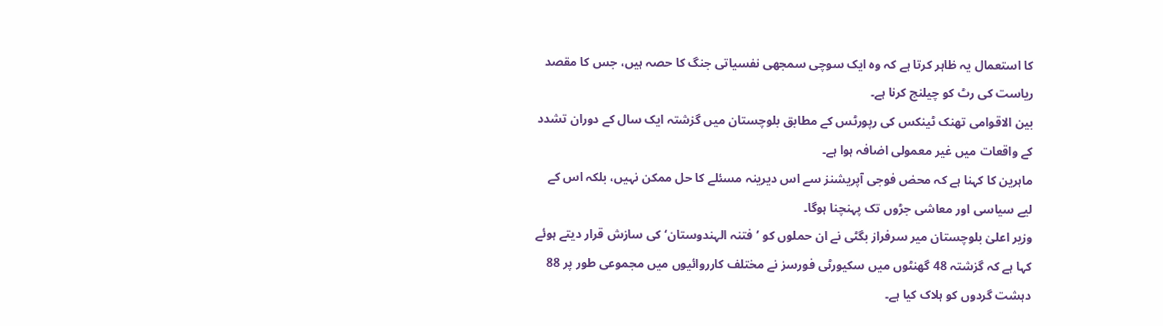کا استعمال یہ ظاہر کرتا ہے کہ وہ ایک سوچی سمجھی نفسیاتی جنگ کا حصہ ہیں، جس کا مقصد ریاست کی رٹ کو چیلنج کرنا ہے۔
بین الاقوامی تھنک ٹینکس کی رپورٹس کے مطابق بلوچستان میں گزشتہ ایک سال کے دوران تشدد کے واقعات میں غیر معمولی اضافہ ہوا ہے۔
ماہرین کا کہنا ہے کہ محض فوجی آپریشنز سے اس دیرینہ مسئلے کا حل ممکن نہیں، بلکہ اس کے لیے سیاسی اور معاشی جڑوں تک پہنچنا ہوگا۔
وزیر اعلیٰ بلوچستان میر سرفراز بگٹی نے ان حملوں کو ’فتنہ الہندوستان‘ کی سازش قرار دیتے ہوئے کہا ہے کہ گزشتہ 48 گھنٹوں میں سکیورٹی فورسز نے مختلف کارروائیوں میں مجموعی طور پر 88 دہشت گردوں کو ہلاک کیا ہے۔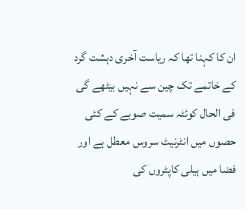ان کا کہنا تھا کہ ریاست آخری دہشت گرد کے خاتمے تک چین سے نہیں بیٹھے گی
فی الحال کوئٹہ سمیت صوبے کے کئی حصوں میں انٹرنیٹ سروس معطل ہے اور فضا میں ہیلی کاپٹروں کی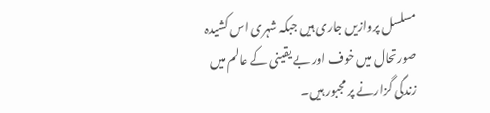مسلسل پروازیں جاری ہیں جبکہ شہری اس کشیدہ صورتحال میں خوف اور بے یقینی کے عالم میں زندگی گزارنے پر مجبور ہیں۔